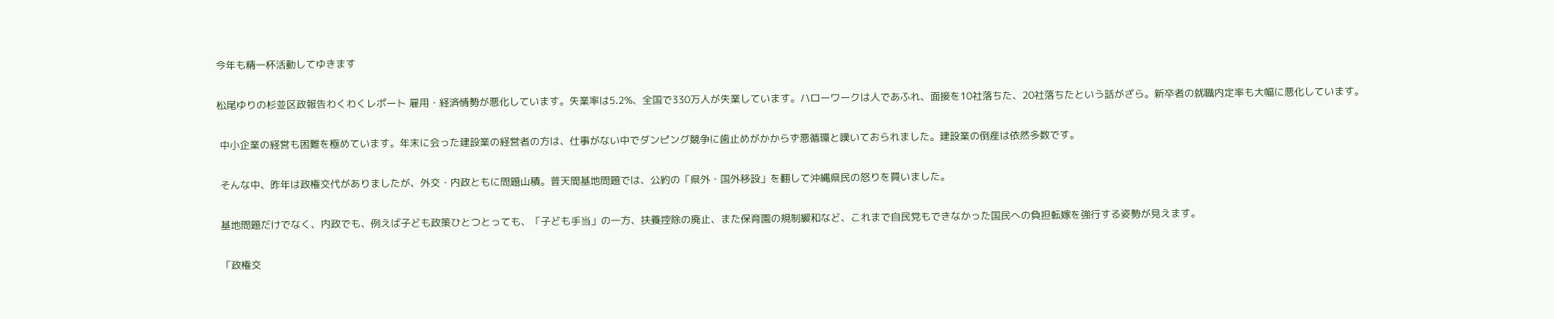今年も精一杯活動してゆきます

松尾ゆりの杉並区政報告わくわくレポート 雇用・経済情勢が悪化しています。失業率は5.2%、全国で330万人が失業しています。ハローワークは人であふれ、面接を10社落ちた、20社落ちたという話がざら。新卒者の就職内定率も大幅に悪化しています。

 中小企業の経営も困難を極めています。年末に会った建設業の経営者の方は、仕事がない中でダンピング競争に歯止めがかからず悪循環と嘆いておられました。建設業の倒産は依然多数です。

 そんな中、昨年は政権交代がありましたが、外交・内政ともに問題山積。普天間基地問題では、公約の「県外・国外移設」を翻して沖縄県民の怒りを買いました。

 基地問題だけでなく、内政でも、例えば子ども政策ひとつとっても、「子ども手当」の一方、扶養控除の廃止、また保育園の規制緩和など、これまで自民党もできなかった国民への負担転嫁を強行する姿勢が見えます。

 「政権交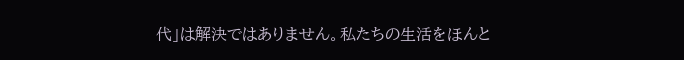代」は解決ではありません。私たちの生活をほんと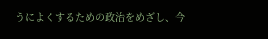うによくするための政治をめざし、今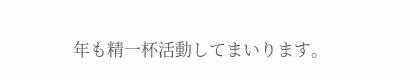年も精一杯活動してまいります。